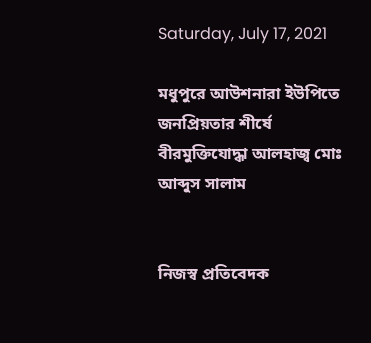Saturday, July 17, 2021

মধুপুরে আউশনারা ইউপিতে জনপ্রিয়তার শীর্ষে বীরমুক্তিযোদ্ধা আলহাজ্ব মোঃ আব্দুস সালাম


নিজস্ব প্রতিবেদক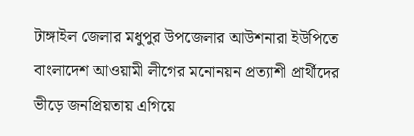টাঙ্গাইল জেলার মধুপুর উপজেলার আউশনারা ইউপিতে বাংলাদেশ আওয়ামী লীগের মনোনয়ন প্রত্যাশী প্রার্থীদের ভীড়ে জনপ্রিয়তায় এগিয়ে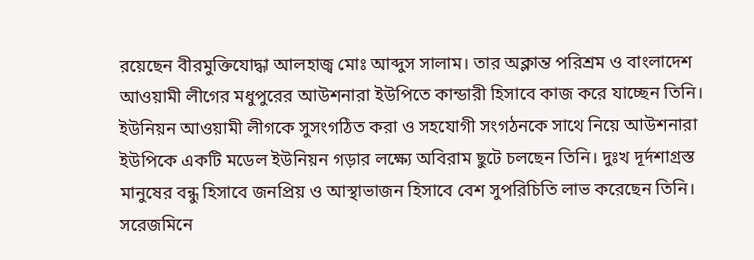রয়েছেন বীরমুক্তিযোদ্ধা আলহাজ্ব মোঃ আব্দুস সালাম। তার অক্লান্ত পরিশ্রম ও বাংলাদেশ আওয়ামী লীগের মধুপুরের আউশনারা ইউপিতে কান্ডারী হিসাবে কাজ করে যাচ্ছেন তিনি। ইউনিয়ন আওয়ামী লীগকে সুসংগঠিত করা ও সহযোগী সংগঠনকে সাথে নিয়ে আউশনারা ইউপিকে একটি মডেল ইউনিয়ন গড়ার লক্ষ্যে অবিরাম ছুটে চলছেন তিনি। দুঃখ দূর্দশাগ্রস্ত মানুষের বন্ধু হিসাবে জনপ্রিয় ও আস্থাভাজন হিসাবে বেশ সুপরিচিতি লাভ করেছেন তিনি। সরেজমিনে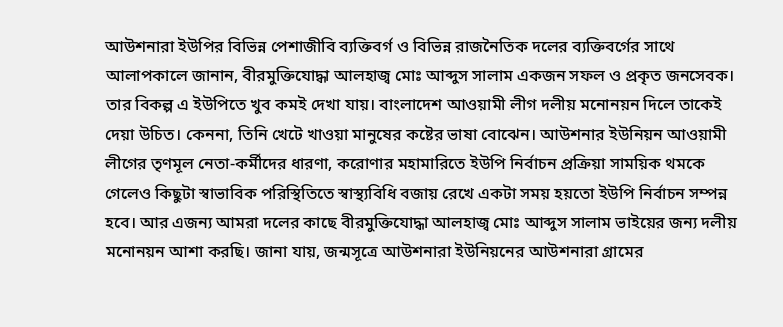আউশনারা ইউপির বিভিন্ন পেশাজীবি ব্যক্তিবর্গ ও বিভিন্ন রাজনৈতিক দলের ব্যক্তিবর্গের সাথে আলাপকালে জানান, বীরমুক্তিযোদ্ধা আলহাজ্ব মোঃ আব্দুস সালাম একজন সফল ও প্রকৃত জনসেবক। তার বিকল্প এ ইউপিতে খুব কমই দেখা যায়। বাংলাদেশ আওয়ামী লীগ দলীয় মনোনয়ন দিলে তাকেই দেয়া উচিত। কেননা, তিনি খেটে খাওয়া মানুষের কষ্টের ভাষা বোঝেন। আউশনার ইউনিয়ন আওয়ামী লীগের তৃণমূল নেতা-কর্মীদের ধারণা, করোণার মহামারিতে ইউপি নির্বাচন প্রক্রিয়া সাময়িক থমকে গেলেও কিছুটা স্বাভাবিক পরিস্থিতিতে স্বাস্থ্যবিধি বজায় রেখে একটা সময় হয়তো ইউপি নির্বাচন সম্পন্ন হবে। আর এজন্য আমরা দলের কাছে বীরমুক্তিযোদ্ধা আলহাজ্ব মোঃ আব্দুস সালাম ভাইয়ের জন্য দলীয় মনোনয়ন আশা করছি। জানা যায়, জন্মসূত্রে আউশনারা ইউনিয়নের আউশনারা গ্রামের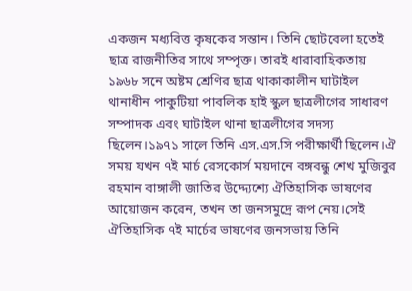একজন মধ্যবিত্ত কৃষকের সন্তান। তিনি ছোটবেলা হতেই ছাত্র রাজনীতির সাথে সম্পৃক্ত। তারই ধারাবাহিকতায় ১৯৬৮ সনে অষ্টম শ্রেণির ছাত্র থাকাকালীন ঘাটাইল থানাধীন পাকুটিয়া পাবলিক হাই স্কুল ছাত্রলীগের সাধারণ সম্পাদক এবং ঘাটাইল থানা ছাত্রলীগের সদস্য ছিলেন।১৯৭১ সালে তিনি এস.এস.সি পরীক্ষার্থী ছিলেন।ঐ সময় যখন ৭ই মার্চ রেসকোর্স ময়দানে বঙ্গবন্ধু শেখ মুজিবুর রহমান বাঙ্গালী জাতির উদ্দ্যেশ্যে ঐতিহাসিক ভাষণের আয়োজন করেন, তখন তা জনসমুদ্রে রূপ নেয়।সেই ঐতিহাসিক ৭ই মার্চের ভাষণের জনসভায় তিনি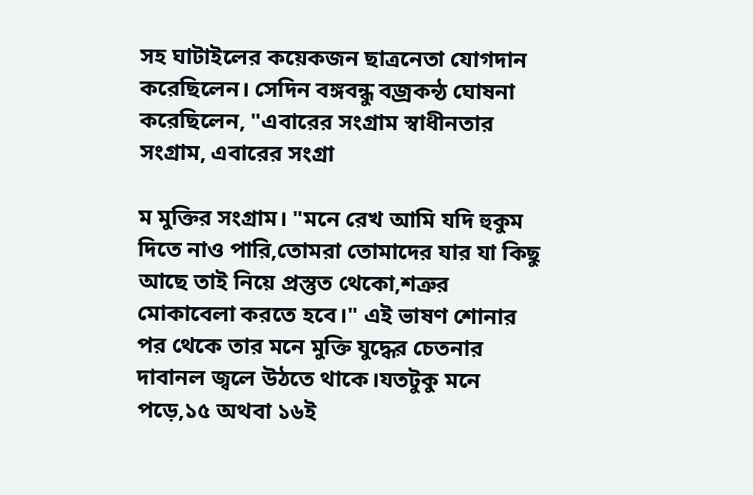সহ ঘাটাইলের কয়েকজন ছাত্রনেতা যোগদান করেছিলেন। সেদিন বঙ্গবন্ধু বজ্রকন্ঠ ঘোষনা করেছিলেন, "এবারের সংগ্রাম স্বাধীনতার সংগ্রাম, এবারের সংগ্রা

ম মুক্তির সংগ্রাম। "মনে রেখ আমি যদি হুকুম দিতে নাও পারি,তোমরা তোমাদের যার যা কিছু আছে তাই নিয়ে প্রস্তুত থেকো,শত্রুর মোকাবেলা করতে হবে।" এই ভাষণ শোনার পর থেকে তার মনে মুক্তি যুদ্ধের চেতনার দাবানল জ্বলে উঠতে থাকে।যতটুকু মনে পড়ে,১৫ অথবা ১৬ই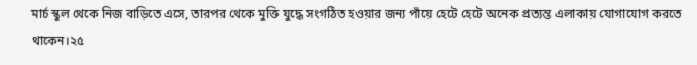মার্চ স্কুল থেকে নিজ বাড়িতে এসে, তারপর থেকে মুক্তি যুদ্ধে সংগঠিত হওয়ার জন্য পাঁয়ে হেটে হেটে অনেক প্রত্যন্ত এলাকায় যোগাযোগ করতে থাকেন।২৫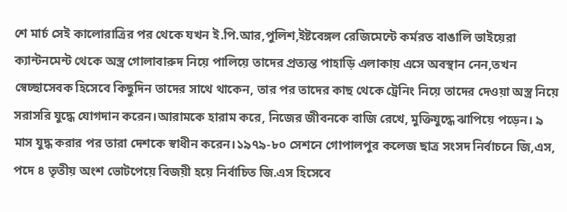শে মার্চ সেই কালোরাত্রির পর থেকে যখন ই.পি.আর,পুলিশ,ইষ্টবেঙ্গল রেজিমেন্টে কর্মরত বাঙালি ভাইয়েরা ক্যান্টনমেন্ট থেকে অস্ত্র গোলাবারুদ নিয়ে পালিয়ে তাদের প্রত্যন্ত পাহাড়ি এলাকায় এসে অবস্থান নেন,তখন স্বেচ্ছাসেবক হিসেবে কিছুদিন তাদের সাথে থাকেন, তার পর তাদের কাছ থেকে ট্রেনিং নিয়ে তাদের দেওয়া অস্ত্র নিয়ে সরাসরি যুদ্ধে যোগদান করেন।আরামকে হারাম করে, নিজের জীবনকে বাজি রেখে, মুক্তিযুদ্ধে ঝাপিয়ে পড়েন। ৯ মাস যুদ্ধ করার পর তারা দেশকে স্বাধীন করেন।১৯৭৯-৮০ সেশনে গোপালপুর কলেজ ছাত্র সংসদ নির্বাচনে জি,এস, পদে ৪ তৃতীয় অংশ ভোটপেয়ে বিজয়ী হয়ে নির্বাচিত জি.এস হিসেবে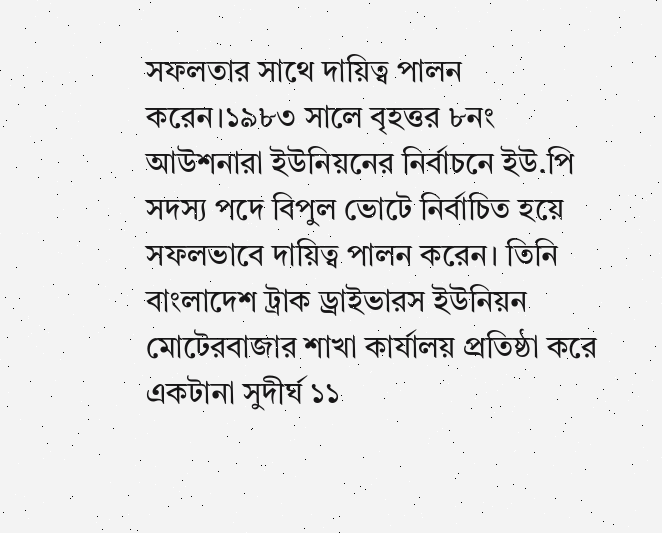সফলতার সাথে দায়িত্ব পালন করেন।১৯৮৩ সালে বৃহত্তর ৮নং আউশনারা ইউনিয়নের নির্বাচনে ইউ.পি সদস্য পদে বিপুল ভোটে নির্বাচিত হয়ে সফলভাবে দায়িত্ব পালন করেন। তিনি বাংলাদেশ ট্রাক ড্রাইভারস ইউনিয়ন মোটেরবাজার শাখা কার্যালয় প্রতিষ্ঠা করে একটানা সুদীর্ঘ ১১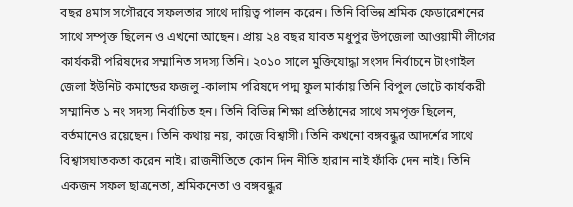বছর ৪মাস সগৌরবে সফলতার সাথে দায়িত্ব পালন করেন। তিনি বিভিন্ন শ্রমিক ফেডারেশনের সাথে সম্পৃক্ত ছিলেন ও এখনো আছেন। প্রায় ২৪ বছর যাবত মধুপুর উপজেলা আওয়ামী লীগের কার্যকরী পরিষদের সম্মানিত সদস্য তিনি। ২০১০ সালে মুক্তিযোদ্ধা সংসদ নির্বাচনে টাংগাইল জেলা ইউনিট কমান্ডের ফজলু -কালাম পরিষদে পদ্ম ফুল মার্কায় তিনি বিপুল ভোটে কার্যকরী সম্মানিত ১ নং সদস্য নির্বাচিত হন। তিনি বিভিন্ন শিক্ষা প্রতিষ্ঠানের সাথে সমপৃক্ত ছিলেন, বর্তমানেও রয়েছেন। তিনি কথায় নয়, কাজে বিশ্বাসী। তিনি কখনো বঙ্গবন্ধুর আদর্শের সাথে বিশ্বাসঘাতকতা করেন নাই। রাজনীতিতে কোন দিন নীতি হারান নাই ফাঁকি দেন নাই। তিনি একজন সফল ছাত্রনেতা, শ্রমিকনেতা ও বঙ্গবন্ধুর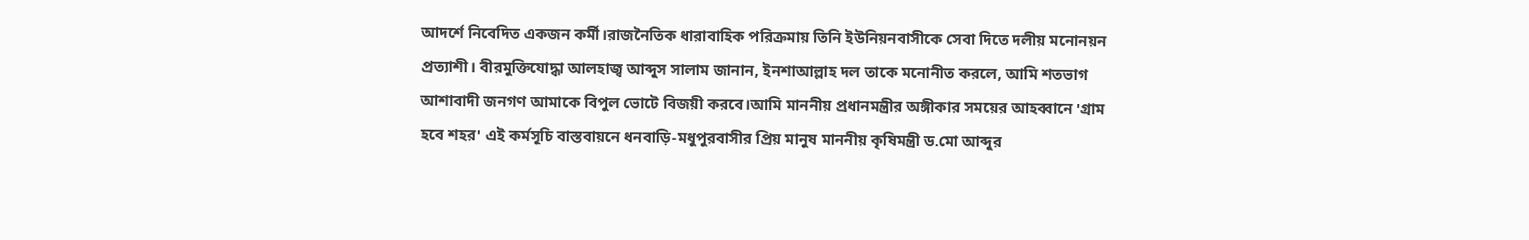আদর্শে নিবেদিত একজন কর্মী।রাজনৈতিক ধারাবাহিক পরিক্রমায় তিনি ইউনিয়নবাসীকে সেবা দিতে দলীয় মনোনয়ন প্রত্যাশী। বীরমুক্তিযোদ্ধা আলহাজ্ব আব্দুস সালাম জানান, ইনশাআল্লাহ দল তাকে মনোনীত করলে, আমি শতভাগ আশাবাদী জনগণ আমাকে বিপুল ভোটে বিজয়ী করবে।আমি মাননীয় প্রধানমন্ত্রীর অঙ্গীকার সময়ের আহব্বানে 'গ্রাম হবে শহর' এই কর্মসূচি বাস্তবায়নে ধনবাড়ি-মধুপুরবাসীর প্রিয় মানুষ মাননীয় কৃষিমন্ত্রী ড.মো আব্দুর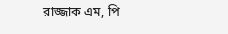রাজ্জাক এম, পি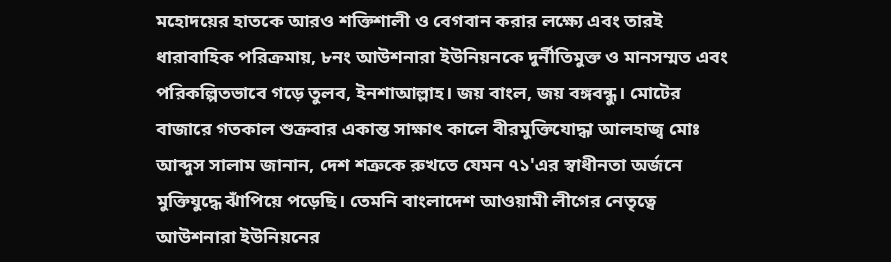মহোদয়ের হাতকে আরও শক্তিশালী ও বেগবান করার লক্ষ্যে এবং তারই ধারাবাহিক পরিক্রমায়, ৮নং আউশনারা ইউনিয়নকে দুর্নীতিমুক্ত ও মানসম্মত এবং পরিকল্পিতভাবে গড়ে তুলব, ইনশাআল্লাহ। জয় বাংল, জয় বঙ্গবন্ধু। মোটের বাজারে গতকাল শুক্রবার একান্ত সাক্ষাৎ কালে বীরমুক্তিযোদ্ধা আলহাজ্ব মোঃ আব্দুস সালাম জানান, দেশ শত্রুকে রুখতে যেমন ৭১'এর স্বাধীনতা অর্জনে মুক্তিযুদ্ধে ঝাঁপিয়ে পড়েছি। তেমনি বাংলাদেশ আওয়ামী লীগের নেতৃত্বে আউশনারা ইউনিয়নের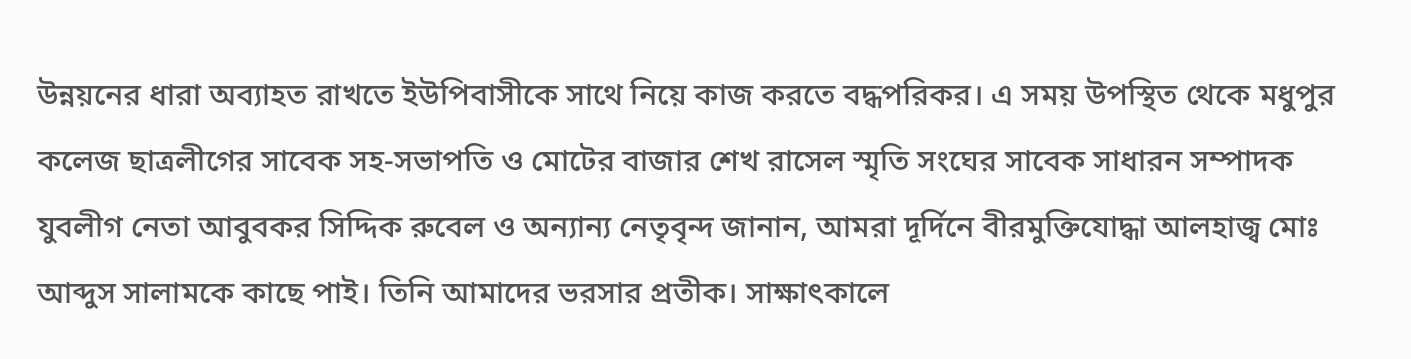উন্নয়নের ধারা অব্যাহত রাখতে ইউপিবাসীকে সাথে নিয়ে কাজ করতে বদ্ধপরিকর। এ সময় উপস্থিত থেকে মধুপুর কলেজ ছাত্রলীগের সাবেক সহ-সভাপতি ও মোটের বাজার শেখ রাসেল স্মৃতি সংঘের সাবেক সাধারন সম্পাদক যুবলীগ নেতা আবুবকর সিদ্দিক রুবেল ও অন্যান্য নেতৃবৃন্দ জানান, আমরা দূর্দিনে বীরমুক্তিযোদ্ধা আলহাজ্ব মোঃ আব্দুস সালামকে কাছে পাই। তিনি আমাদের ভরসার প্রতীক। সাক্ষাৎকালে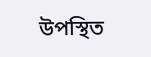উপস্থিত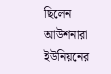ছিলেন আউশনারা ইউনিয়নের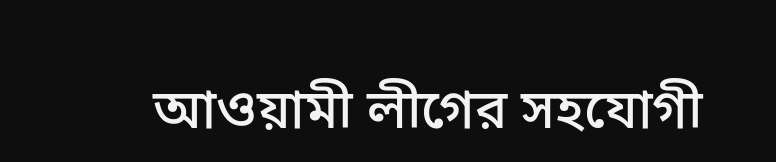আওয়ামী লীগের সহযোগী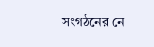সংগঠনের নে